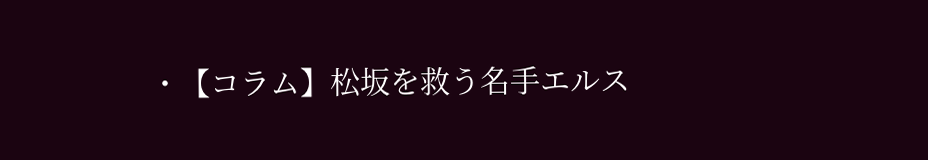・【コラム】松坂を救う名手エルス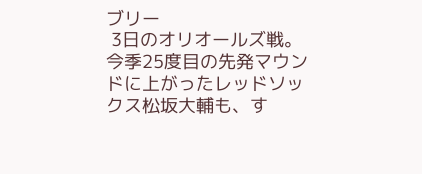ブリー
 3日のオリオールズ戦。今季25度目の先発マウンドに上がったレッドソックス松坂大輔も、す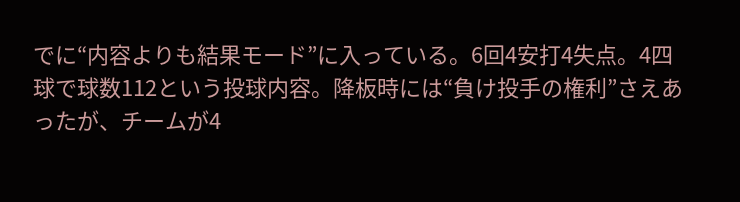でに“内容よりも結果モード”に入っている。6回4安打4失点。4四球で球数112という投球内容。降板時には“負け投手の権利”さえあったが、チームが4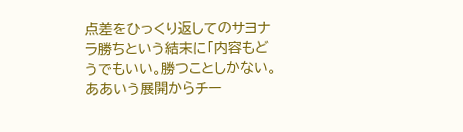点差をひっくり返してのサヨナラ勝ちという結末に「内容もどうでもいい。勝つことしかない。ああいう展開からチー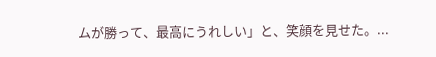ムが勝って、最高にうれしい」と、笑顔を見せた。...